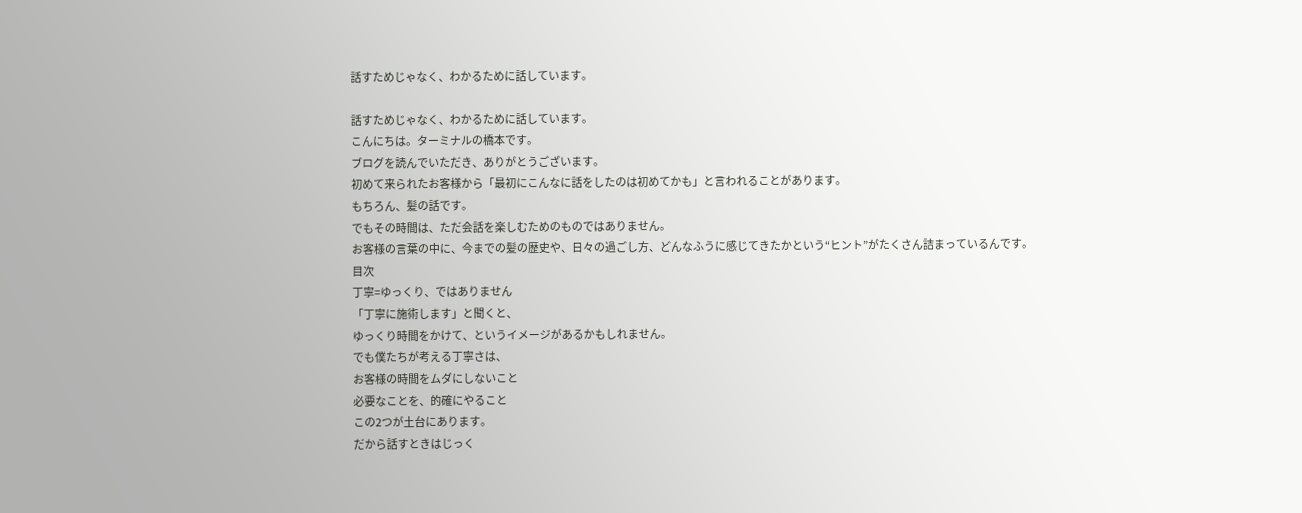話すためじゃなく、わかるために話しています。

話すためじゃなく、わかるために話しています。
こんにちは。ターミナルの橋本です。
ブログを読んでいただき、ありがとうございます。
初めて来られたお客様から「最初にこんなに話をしたのは初めてかも」と言われることがあります。
もちろん、髪の話です。
でもその時間は、ただ会話を楽しむためのものではありません。
お客様の言葉の中に、今までの髪の歴史や、日々の過ごし方、どんなふうに感じてきたかという“ヒント”がたくさん詰まっているんです。
目次
丁寧=ゆっくり、ではありません
「丁寧に施術します」と聞くと、
ゆっくり時間をかけて、というイメージがあるかもしれません。
でも僕たちが考える丁寧さは、
お客様の時間をムダにしないこと
必要なことを、的確にやること
この2つが土台にあります。
だから話すときはじっく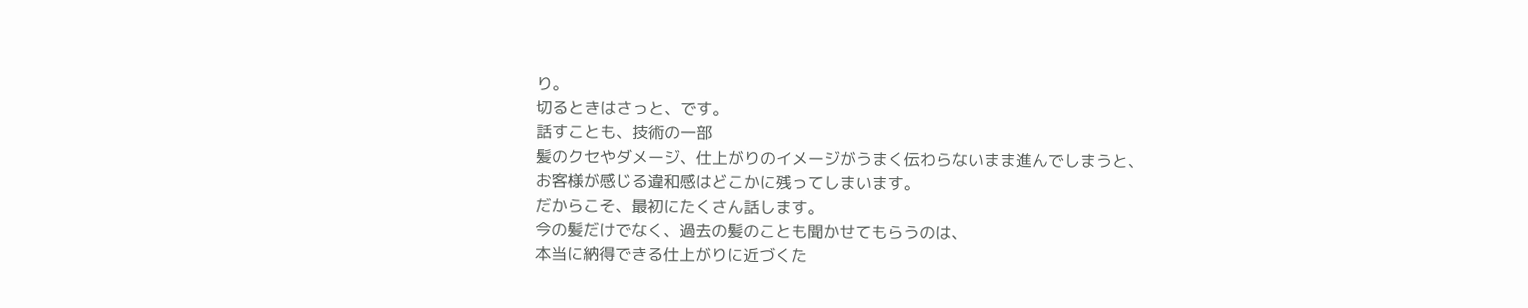り。
切るときはさっと、です。
話すことも、技術の一部
髪のクセやダメージ、仕上がりのイメージがうまく伝わらないまま進んでしまうと、
お客様が感じる違和感はどこかに残ってしまいます。
だからこそ、最初にたくさん話します。
今の髪だけでなく、過去の髪のことも聞かせてもらうのは、
本当に納得できる仕上がりに近づくた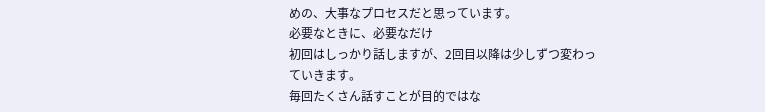めの、大事なプロセスだと思っています。
必要なときに、必要なだけ
初回はしっかり話しますが、2回目以降は少しずつ変わっていきます。
毎回たくさん話すことが目的ではな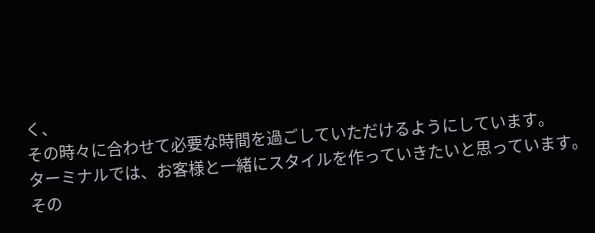く、
その時々に合わせて必要な時間を過ごしていただけるようにしています。
ターミナルでは、お客様と一緒にスタイルを作っていきたいと思っています。
その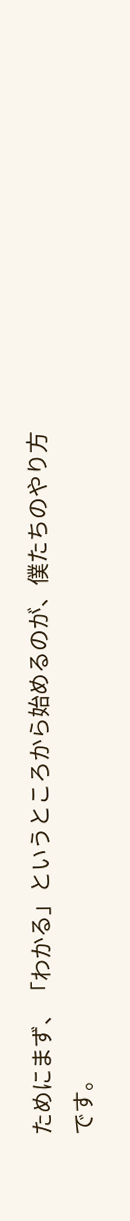ためにまず、「わかる」というところから始めるのが、僕たちのやり方です。